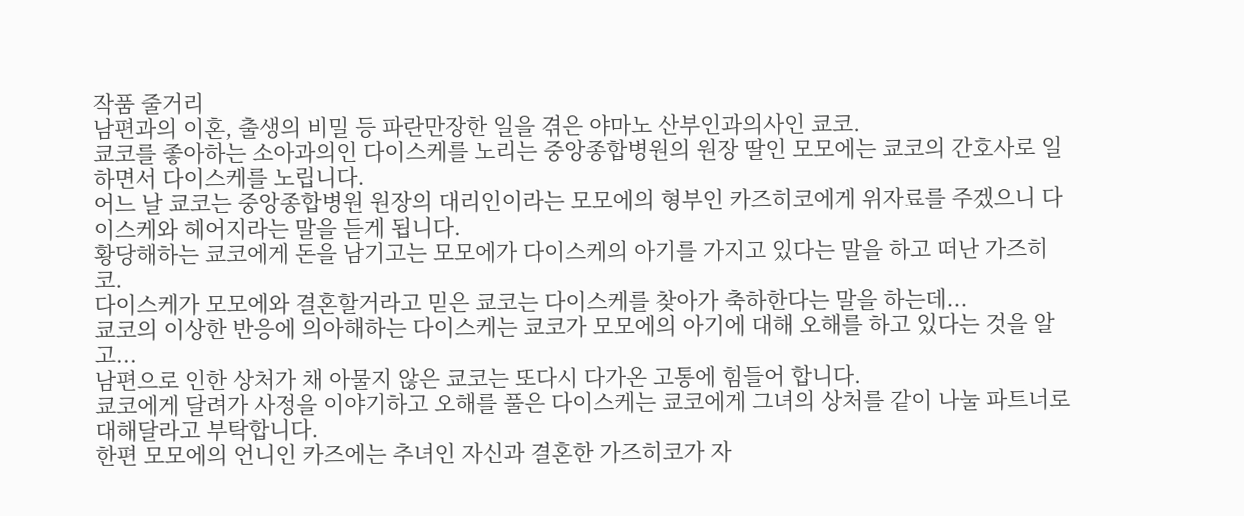작품 줄거리
남편과의 이혼, 출생의 비밀 등 파란만장한 일을 겪은 야마노 산부인과의사인 쿄코.
쿄코를 좋아하는 소아과의인 다이스케를 노리는 중앙종합병원의 원장 딸인 모모에는 쿄코의 간호사로 일하면서 다이스케를 노립니다.
어느 날 쿄코는 중앙종합병원 원장의 대리인이라는 모모에의 형부인 카즈히코에게 위자료를 주겠으니 다이스케와 헤어지라는 말을 듣게 됩니다.
황당해하는 쿄코에게 돈을 남기고는 모모에가 다이스케의 아기를 가지고 있다는 말을 하고 떠난 가즈히코.
다이스케가 모모에와 결혼할거라고 믿은 쿄코는 다이스케를 찾아가 축하한다는 말을 하는데...
쿄코의 이상한 반응에 의아해하는 다이스케는 쿄코가 모모에의 아기에 대해 오해를 하고 있다는 것을 알고...
남편으로 인한 상처가 채 아물지 않은 쿄코는 또다시 다가온 고통에 힘들어 합니다.
쿄코에게 달려가 사정을 이야기하고 오해를 풀은 다이스케는 쿄코에게 그녀의 상처를 같이 나눌 파트너로 대해달라고 부탁합니다.
한편 모모에의 언니인 카즈에는 추녀인 자신과 결혼한 가즈히코가 자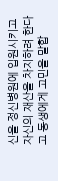신을 정신병원에 입원시키고 자신의 재산을 차지하려 한다고 동생에게 고민을 말합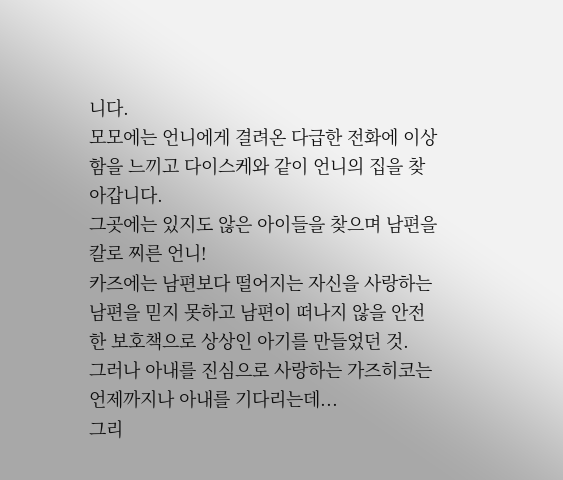니다.
모모에는 언니에게 결려온 다급한 전화에 이상함을 느끼고 다이스케와 같이 언니의 집을 찾아갑니다.
그곳에는 있지도 않은 아이들을 찾으며 남편을 칼로 찌른 언니!
카즈에는 남편보다 떨어지는 자신을 사랑하는 남편을 믿지 못하고 남편이 떠나지 않을 안전한 보호책으로 상상인 아기를 만들었던 것.
그러나 아내를 진심으로 사랑하는 가즈히코는 언제까지나 아내를 기다리는데...
그리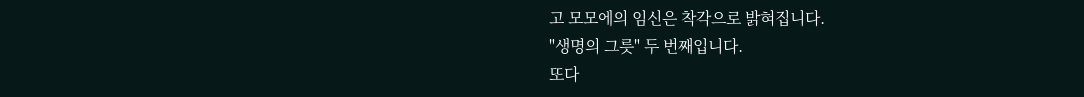고 모모에의 임신은 착각으로 밝혀집니다.
"생명의 그릇" 두 번째입니다.
또다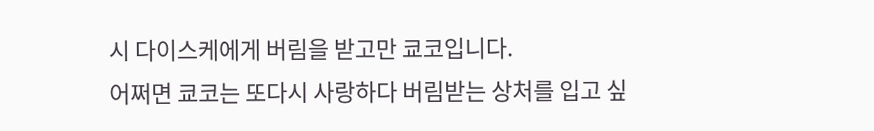시 다이스케에게 버림을 받고만 쿄코입니다.
어쩌면 쿄코는 또다시 사랑하다 버림받는 상처를 입고 싶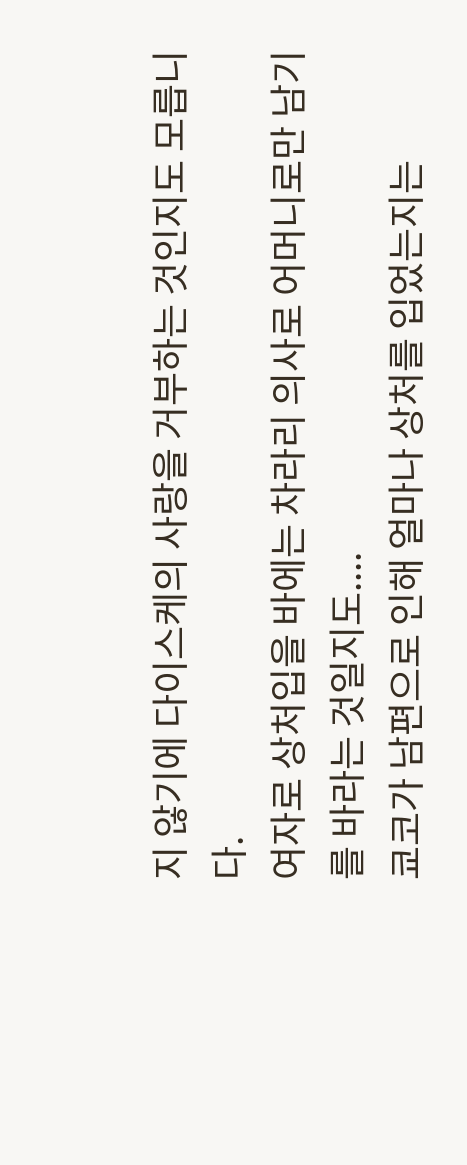지 않기에 다이스케의 사랑을 거부하는 것인지도 모릅니다.
여자로 상처입을 바에는 차라리 의사로 어머니로만 남기를 바라는 것일지도....
쿄코가 남편으로 인해 얼마나 상처를 입었는지는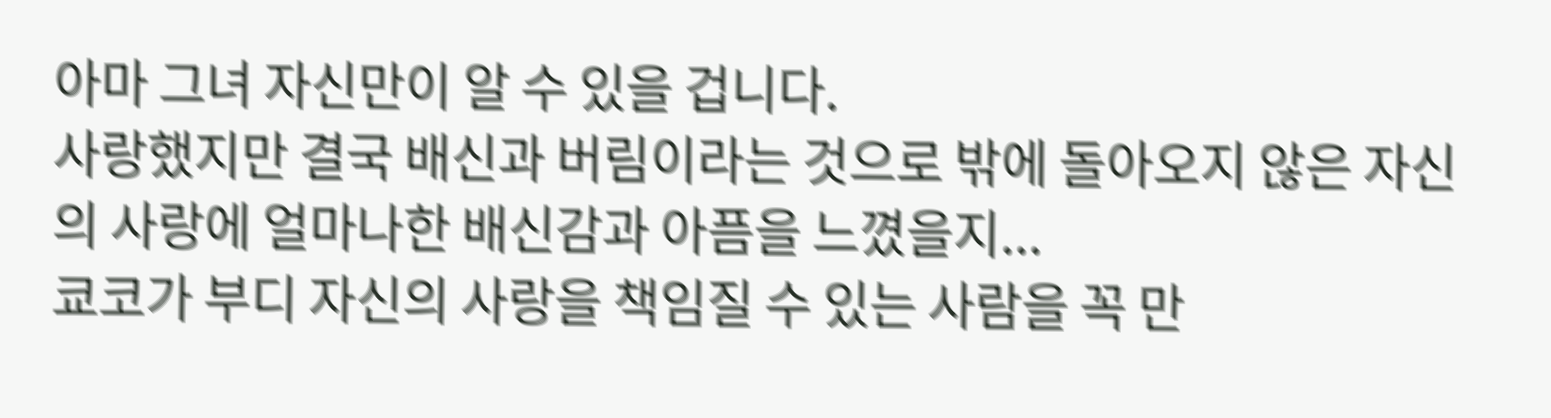아마 그녀 자신만이 알 수 있을 겁니다.
사랑했지만 결국 배신과 버림이라는 것으로 밖에 돌아오지 않은 자신의 사랑에 얼마나한 배신감과 아픔을 느꼈을지...
쿄코가 부디 자신의 사랑을 책임질 수 있는 사람을 꼭 만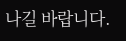나길 바랍니다.